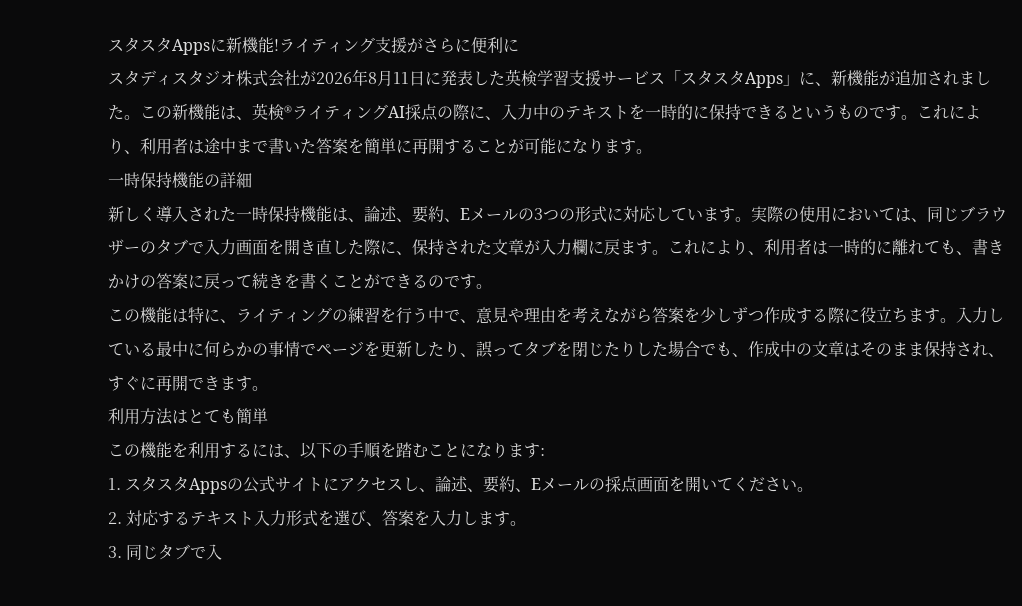スタスタAppsに新機能!ライティング支援がさらに便利に
スタディスタジオ株式会社が2026年8月11日に発表した英検学習支援サービス「スタスタApps」に、新機能が追加されました。この新機能は、英検®ライティングAI採点の際に、入力中のテキストを一時的に保持できるというものです。これにより、利用者は途中まで書いた答案を簡単に再開することが可能になります。
一時保持機能の詳細
新しく導入された一時保持機能は、論述、要約、Eメールの3つの形式に対応しています。実際の使用においては、同じブラウザーのタブで入力画面を開き直した際に、保持された文章が入力欄に戻ます。これにより、利用者は一時的に離れても、書きかけの答案に戻って続きを書くことができるのです。
この機能は特に、ライティングの練習を行う中で、意見や理由を考えながら答案を少しずつ作成する際に役立ちます。入力している最中に何らかの事情でページを更新したり、誤ってタブを閉じたりした場合でも、作成中の文章はそのまま保持され、すぐに再開できます。
利用方法はとても簡単
この機能を利用するには、以下の手順を踏むことになります:
1. スタスタAppsの公式サイトにアクセスし、論述、要約、Eメールの採点画面を開いてください。
2. 対応するテキスト入力形式を選び、答案を入力します。
3. 同じタブで入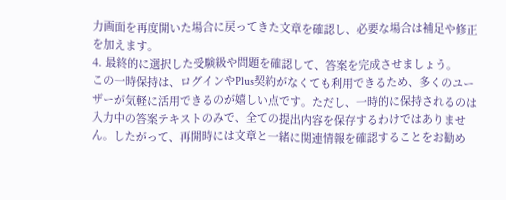力画面を再度開いた場合に戻ってきた文章を確認し、必要な場合は補足や修正を加えます。
4. 最終的に選択した受験級や問題を確認して、答案を完成させましょう。
この一時保持は、ログインやPlus契約がなくても利用できるため、多くのユーザーが気軽に活用できるのが嬉しい点です。ただし、一時的に保持されるのは入力中の答案テキストのみで、全ての提出内容を保存するわけではありません。したがって、再開時には文章と一緒に関連情報を確認することをお勧め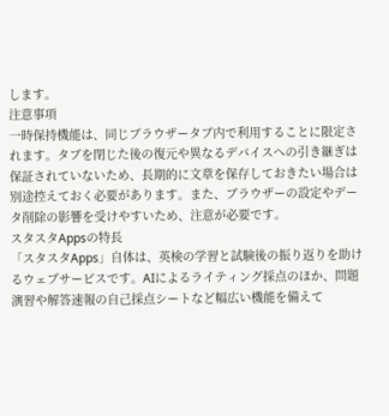します。
注意事項
一時保持機能は、同じブラウザータブ内で利用することに限定されます。タブを閉じた後の復元や異なるデバイスへの引き継ぎは保証されていないため、長期的に文章を保存しておきたい場合は別途控えておく必要があります。また、ブラウザーの設定やデータ削除の影響を受けやすいため、注意が必要です。
スタスタAppsの特長
「スタスタApps」自体は、英検の学習と試験後の振り返りを助けるウェブサービスです。AIによるライティング採点のほか、問題演習や解答速報の自己採点シートなど幅広い機能を備えて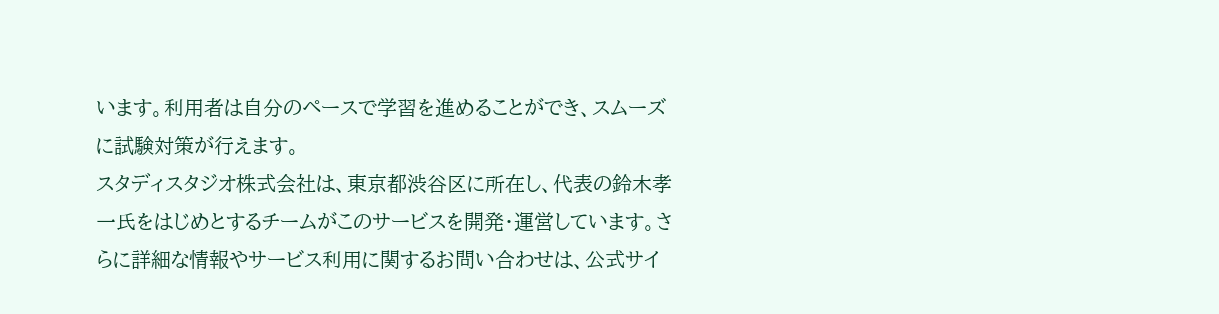います。利用者は自分のペースで学習を進めることができ、スムーズに試験対策が行えます。
スタディスタジオ株式会社は、東京都渋谷区に所在し、代表の鈴木孝一氏をはじめとするチームがこのサービスを開発・運営しています。さらに詳細な情報やサービス利用に関するお問い合わせは、公式サイ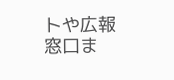トや広報窓口ま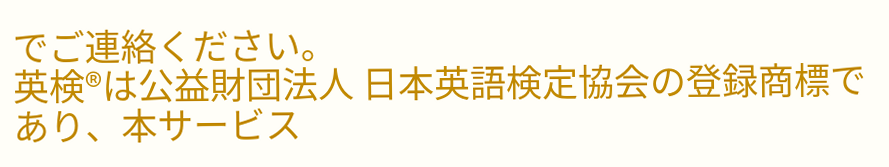でご連絡ください。
英検®は公益財団法人 日本英語検定協会の登録商標であり、本サービス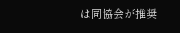は同協会が推奨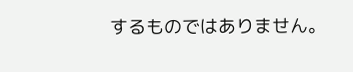するものではありません。